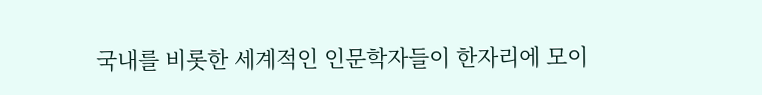국내를 비롯한 세계적인 인문학자들이 한자리에 모이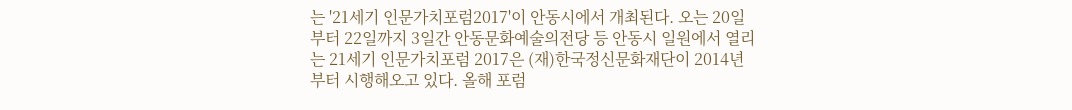는 '21세기 인문가치포럼2017'이 안동시에서 개최된다. 오는 20일부터 22일까지 3일간 안동문화예술의전당 등 안동시 일원에서 열리는 21세기 인문가치포럼 2017은 (재)한국정신문화재단이 2014년부터 시행해오고 있다. 올해 포럼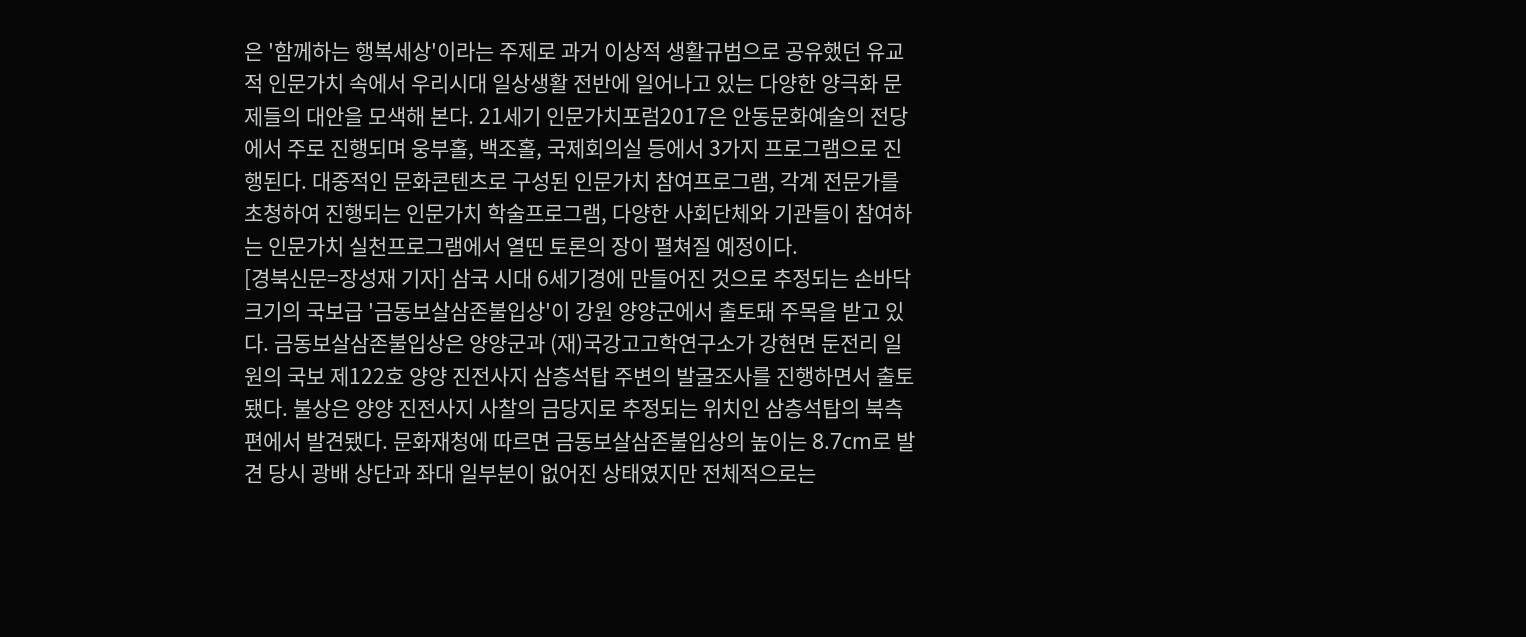은 '함께하는 행복세상'이라는 주제로 과거 이상적 생활규범으로 공유했던 유교적 인문가치 속에서 우리시대 일상생활 전반에 일어나고 있는 다양한 양극화 문제들의 대안을 모색해 본다. 21세기 인문가치포럼2017은 안동문화예술의 전당에서 주로 진행되며 웅부홀, 백조홀, 국제회의실 등에서 3가지 프로그램으로 진행된다. 대중적인 문화콘텐츠로 구성된 인문가치 참여프로그램, 각계 전문가를 초청하여 진행되는 인문가치 학술프로그램, 다양한 사회단체와 기관들이 참여하는 인문가치 실천프로그램에서 열띤 토론의 장이 펼쳐질 예정이다.
[경북신문=장성재 기자] 삼국 시대 6세기경에 만들어진 것으로 추정되는 손바닥 크기의 국보급 '금동보살삼존불입상'이 강원 양양군에서 출토돼 주목을 받고 있다. 금동보살삼존불입상은 양양군과 (재)국강고고학연구소가 강현면 둔전리 일원의 국보 제122호 양양 진전사지 삼층석탑 주변의 발굴조사를 진행하면서 출토됐다. 불상은 양양 진전사지 사찰의 금당지로 추정되는 위치인 삼층석탑의 북측 편에서 발견됐다. 문화재청에 따르면 금동보살삼존불입상의 높이는 8.7cm로 발견 당시 광배 상단과 좌대 일부분이 없어진 상태였지만 전체적으로는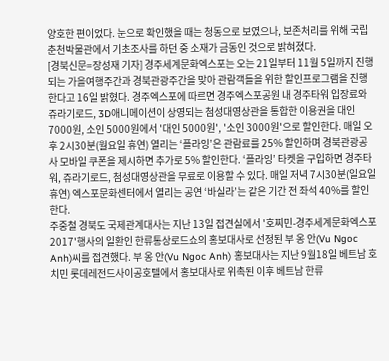양호한 편이었다. 눈으로 확인했을 때는 청동으로 보였으나, 보존처리를 위해 국립춘천박물관에서 기초조사를 하던 중 소재가 금동인 것으로 밝혀졌다.
[경북신문=장성재 기자] 경주세계문화엑스포는 오는 21일부터 11월 5일까지 진행되는 가을여행주간과 경북관광주간을 맞아 관람객들을 위한 할인프로그램을 진행한다고 16일 밝혔다. 경주엑스포에 따르면 경주엑스포공원 내 경주타워 입장료와 쥬라기로드, 3D애니메이션이 상영되는 첨성대영상관을 통합한 이용권을 대인 7000원, 소인 5000원에서 '대인 5000원', '소인 3000원'으로 할인한다. 매일 오후 2시30분(월요일 휴연) 열리는 ‘플라잉’은 관람료를 25% 할인하며 경북관광공사 모바일 쿠폰을 제시하면 추가로 5% 할인한다. ‘플라잉’ 타켓을 구입하면 경주타워, 쥬라기로드, 첨성대영상관을 무료로 이용할 수 있다. 매일 저녁 7시30분(일요일 휴연) 엑스포문화센터에서 열리는 공연 ‘바실라’는 같은 기간 전 좌석 40%를 할인한다.
주중철 경북도 국제관계대사는 지난 13일 접견실에서 '호찌민-경주세계문화엑스포 2017'행사의 일환인 한류통상로드쇼의 홍보대사로 선정된 부 옹 안(Vu Ngoc Anh)씨를 접견했다. 부 옹 안(Vu Ngoc Anh) 홍보대사는 지난 9월18일 베트남 호치민 롯데레전드사이공호텔에서 홍보대사로 위촉된 이후 베트남 한류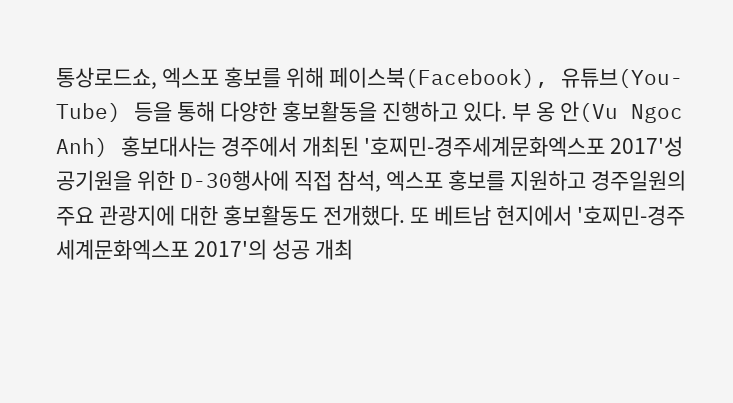통상로드쇼, 엑스포 홍보를 위해 페이스북(Facebook), 유튜브(You-Tube) 등을 통해 다양한 홍보활동을 진행하고 있다. 부 옹 안(Vu Ngoc Anh) 홍보대사는 경주에서 개최된 '호찌민-경주세계문화엑스포 2017'성공기원을 위한 D-30행사에 직접 참석, 엑스포 홍보를 지원하고 경주일원의 주요 관광지에 대한 홍보활동도 전개했다. 또 베트남 현지에서 '호찌민-경주세계문화엑스포 2017'의 성공 개최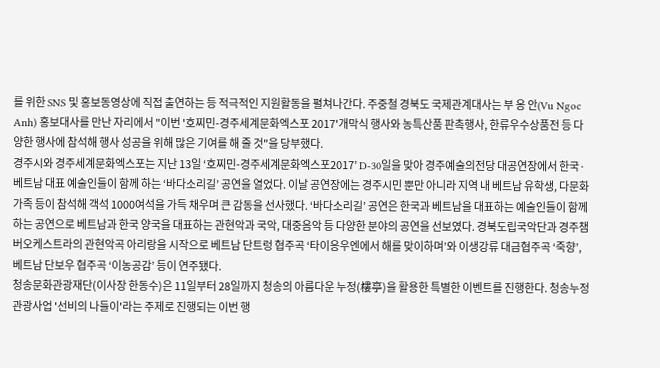를 위한 SNS 및 홍보동영상에 직접 출연하는 등 적극적인 지원활동을 펼쳐나간다. 주중철 경북도 국제관계대사는 부 옹 안(Vu Ngoc Anh) 홍보대사를 만난 자리에서 "이번 '호찌민-경주세계문화엑스포 2017'개막식 행사와 농특산품 판촉행사, 한류우수상품전 등 다양한 행사에 참석해 행사 성공을 위해 많은 기여를 해 줄 것"을 당부했다.
경주시와 경주세계문화엑스포는 지난 13일 ‘호찌민-경주세계문화엑스포2017’ D-30일을 맞아 경주예술의전당 대공연장에서 한국·베트남 대표 예술인들이 함께 하는 ‘바다소리길’ 공연을 열었다. 이날 공연장에는 경주시민 뿐만 아니라 지역 내 베트남 유학생, 다문화 가족 등이 참석해 객석 1000여석을 가득 채우며 큰 감동을 선사했다. ‘바다소리길’ 공연은 한국과 베트남을 대표하는 예술인들이 함께 하는 공연으로 베트남과 한국 양국을 대표하는 관현악과 국악, 대중음악 등 다양한 분야의 공연을 선보였다. 경북도립국악단과 경주챔버오케스트라의 관현악곡 아리랑을 시작으로 베트남 단트렁 협주곡 ‘타이응우엔에서 해를 맞이하며’와 이생강류 대금협주곡 ‘죽향’, 베트남 단보우 협주곡 ‘이농공감’ 등이 연주됐다.
청송문화관광재단(이사장 한동수)은 11일부터 28일까지 청송의 아름다운 누정(樓亭)을 활용한 특별한 이벤트를 진행한다. 청송누정관광사업 '선비의 나들이'라는 주제로 진행되는 이번 행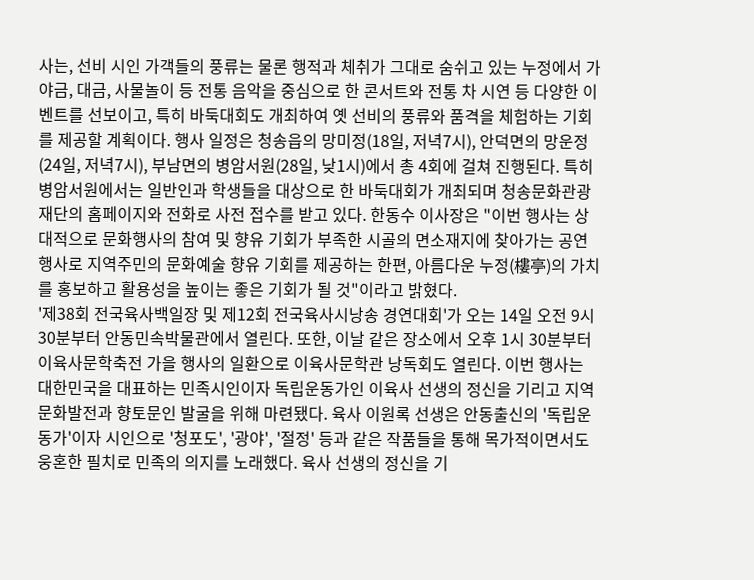사는, 선비 시인 가객들의 풍류는 물론 행적과 체취가 그대로 숨쉬고 있는 누정에서 가야금, 대금, 사물놀이 등 전통 음악을 중심으로 한 콘서트와 전통 차 시연 등 다양한 이벤트를 선보이고, 특히 바둑대회도 개최하여 옛 선비의 풍류와 품격을 체험하는 기회를 제공할 계획이다. 행사 일정은 청송읍의 망미정(18일, 저녁7시), 안덕면의 망운정(24일, 저녁7시), 부남면의 병암서원(28일, 낮1시)에서 총 4회에 걸쳐 진행된다. 특히 병암서원에서는 일반인과 학생들을 대상으로 한 바둑대회가 개최되며 청송문화관광재단의 홈페이지와 전화로 사전 접수를 받고 있다. 한동수 이사장은 "이번 행사는 상대적으로 문화행사의 참여 및 향유 기회가 부족한 시골의 면소재지에 찾아가는 공연 행사로 지역주민의 문화예술 향유 기회를 제공하는 한편, 아름다운 누정(樓亭)의 가치를 홍보하고 활용성을 높이는 좋은 기회가 될 것"이라고 밝혔다.
'제38회 전국육사백일장 및 제12회 전국육사시낭송 경연대회'가 오는 14일 오전 9시 30분부터 안동민속박물관에서 열린다. 또한, 이날 같은 장소에서 오후 1시 30분부터 이육사문학축전 가을 행사의 일환으로 이육사문학관 낭독회도 열린다. 이번 행사는 대한민국을 대표하는 민족시인이자 독립운동가인 이육사 선생의 정신을 기리고 지역 문화발전과 향토문인 발굴을 위해 마련됐다. 육사 이원록 선생은 안동출신의 '독립운동가'이자 시인으로 '청포도', '광야', '절정' 등과 같은 작품들을 통해 목가적이면서도 웅혼한 필치로 민족의 의지를 노래했다. 육사 선생의 정신을 기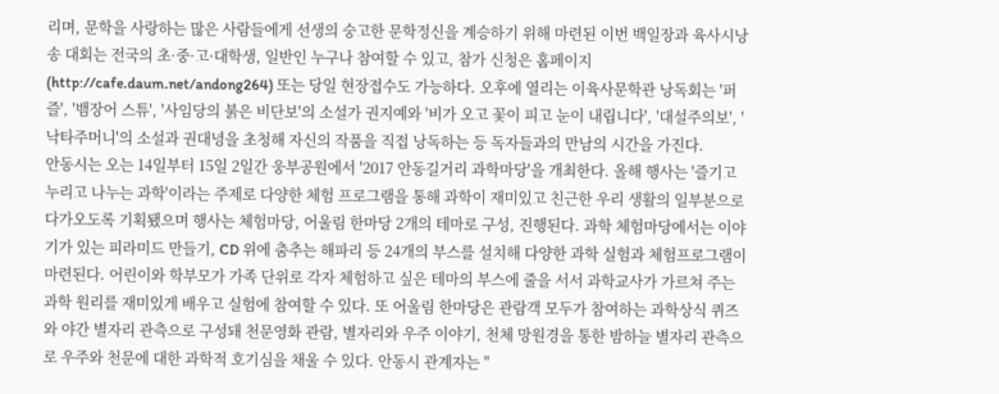리며, 문학을 사랑하는 많은 사람들에게 선생의 숭고한 문학정신을 계승하기 위해 마련된 이번 백일장과 육사시낭송 대회는 전국의 초·중·고·대학생, 일반인 누구나 참여할 수 있고, 참가 신청은 홈페이지(http://cafe.daum.net/andong264) 또는 당일 현장접수도 가능하다. 오후에 열리는 이육사문학관 낭독회는 '퍼즐', '뱀장어 스튜', '사임당의 붉은 비단보'의 소설가 권지예와 '비가 오고 꽃이 피고 눈이 내립니다', '대설주의보', '낙타주머니'의 소설과 권대녕을 초청해 자신의 작품을 직접 낭독하는 등 독자들과의 만남의 시간을 가진다.
안동시는 오는 14일부터 15일 2일간 웅부공원에서 '2017 안동길거리 과학마당'을 개최한다. 올해 행사는 '즐기고 누리고 나누는 과학'이라는 주제로 다양한 체험 프로그램을 통해 과학이 재미있고 친근한 우리 생활의 일부분으로 다가오도록 기획됐으며 행사는 체험마당, 어울림 한마당 2개의 테마로 구성, 진행된다. 과학 체험마당에서는 이야기가 있는 피라미드 만들기, CD 위에 춤추는 해파리 등 24개의 부스를 설치해 다양한 과학 실험과 체험프로그램이 마련된다. 어린이와 학부모가 가족 단위로 각자 체험하고 싶은 테마의 부스에 줄을 서서 과학교사가 가르쳐 주는 과학 원리를 재미있게 배우고 실험에 참여할 수 있다. 또 어울림 한마당은 관람객 모두가 참여하는 과학상식 퀴즈와 야간 별자리 관측으로 구성돼 천문영화 관람, 별자리와 우주 이야기, 천체 망원경을 통한 밤하늘 별자리 관측으로 우주와 천문에 대한 과학적 호기심을 채울 수 있다. 안동시 관계자는 "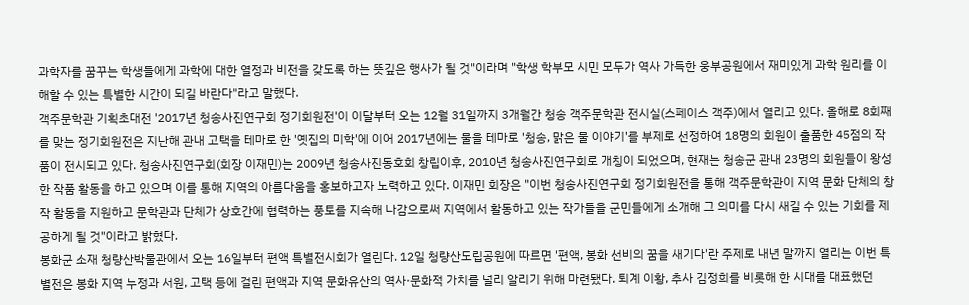과학자를 꿈꾸는 학생들에게 과학에 대한 열정과 비전을 갖도록 하는 뜻깊은 행사가 될 것"이라며 "학생 학부모 시민 모두가 역사 가득한 웅부공원에서 재미있게 과학 원리를 이해할 수 있는 특별한 시간이 되길 바란다"라고 말했다.
객주문학관 기획초대전 '2017년 청송사진연구회 정기회원전'이 이달부터 오는 12월 31일까지 3개월간 청송 객주문학관 전시실(스페이스 객주)에서 열리고 있다. 올해로 8회째를 맞는 정기회원전은 지난해 관내 고택을 테마로 한 '옛집의 미학'에 이어 2017년에는 물을 테마로 '청송, 맑은 물 이야기'를 부제로 선정하여 18명의 회원이 출품한 45점의 작품이 전시되고 있다. 청송사진연구회(회장 이재민)는 2009년 청송사진동호회 창립이후, 2010년 청송사진연구회로 개칭이 되었으며, 현재는 청송군 관내 23명의 회원들이 왕성한 작품 활동을 하고 있으며 이를 통해 지역의 아름다움을 홍보하고자 노력하고 있다. 이재민 회장은 "이번 청송사진연구회 정기회원전을 통해 객주문학관이 지역 문화 단체의 창작 활동을 지원하고 문학관과 단체가 상호간에 협력하는 풍토를 지속해 나감으로써 지역에서 활동하고 있는 작가들을 군민들에게 소개해 그 의미를 다시 새길 수 있는 기회를 제공하게 될 것"이라고 밝혔다.
봉화군 소재 청량산박물관에서 오는 16일부터 편액 특별전시회가 열린다. 12일 청량산도립공원에 따르면 '편액, 봉화 선비의 꿈을 새기다'란 주제로 내년 말까지 열리는 이번 특별전은 봉화 지역 누정과 서원, 고택 등에 걸린 편액과 지역 문화유산의 역사·문화적 가치를 널리 알리기 위해 마련됐다. 퇴계 이황, 추사 김정희를 비롯해 한 시대를 대표했던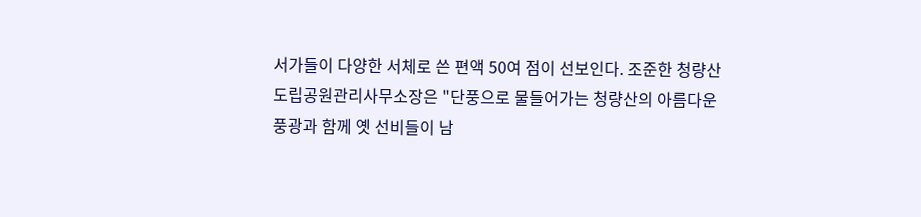서가들이 다양한 서체로 쓴 편액 50여 점이 선보인다. 조준한 청량산도립공원관리사무소장은 "단풍으로 물들어가는 청량산의 아름다운 풍광과 함께 옛 선비들이 남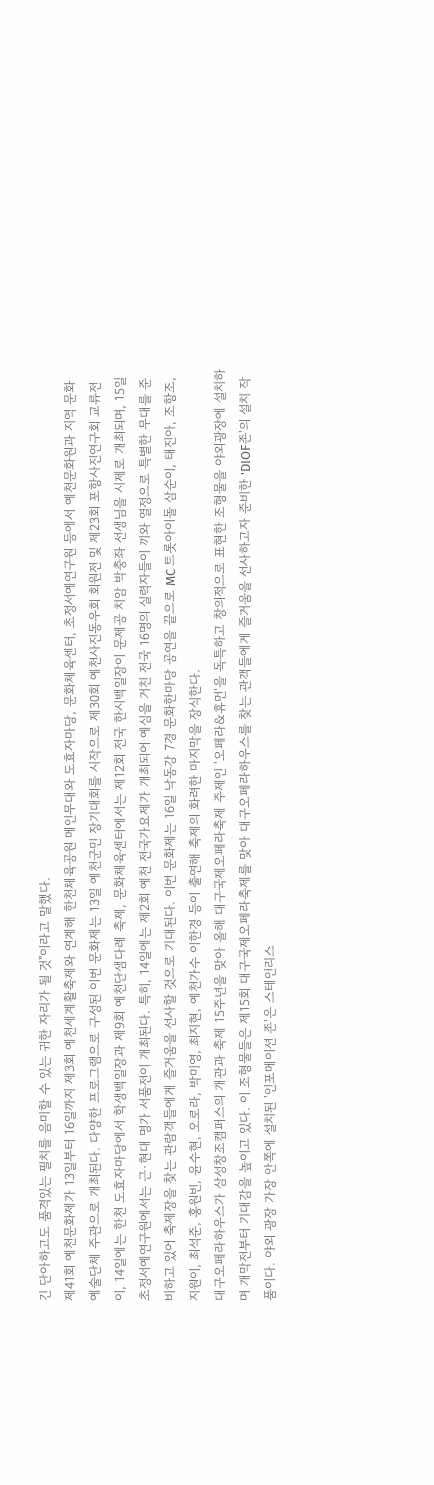긴 단아하고도 품격있는 필치를 음미할 수 있는 귀한 자리가 될 것"이라고 말했다.
제41회 예천문화제가 13일부터 16일까지 제3회 예천세계활축제와 연계해 한천체육공원 메인무대와 도효자마당, 문화체육센터, 초정서예연구원 등에서 예천문화원과 지역 문화 예술단체 주관으로 개최된다. 다양한 프로그램으로 구성된 이번 문화제는 13일 예천군민 장기대회를 시작으로 제30회 예천사진동우회 회원전 및 제23회 포항사진연구회 교류전이, 14일에는 한천 도효자마당에서 학생백일장과 제9회 예천단샘다례 축제, 문화체육센터에서는 제12회 전국 한시백일장이 문제공 치암 박충좌 선생님을 시제로 개최되며, 15일 초정서예연구원에서는 근·현대 명가 서품전이 개최된다. 특히, 14일에는 제2회 예천 전국가요제가 개최되어 예심을 거친 전국 16명의 실력자들이 끼와 열정으로 특별한 무대를 준비하고 있어 축제장을 찾는 관람객들에게 즐거움을 선사할 것으로 기대된다. 이번 문화제는 16일 낙동강 7경 문화한마당 공연을 끝으로 MC 트롯아이돌 삼순이, 태진아, 조항조, 지원이, 최석준, 홍원빈, 윤수현, 오로라, 박미영, 최지현, 예천가수 이한경 등이 출연해 축제의 화려한 마지막을 장식한다.
대구오페라하우스가 삼성창조캠퍼스의 개관과 축제 15주년을 맞아 올해 대구국제오페라축제 주제인 '오페라&휴먼'을 독특하고 창의적으로 표현한 조형물을 야외광장에 설치하며 개막전부터 기대감을 높이고 있다. 이 조형물들은 제15회 대구국제오페라축제를 맞아 대구오페라하우스를 찾는 관객들에게 즐거움을 선사하고자 준비한 'DIOF존'의 설치 작품이다. 야외 광장 가장 안쪽에 설치된 '인포메이션 존'은 스테인리스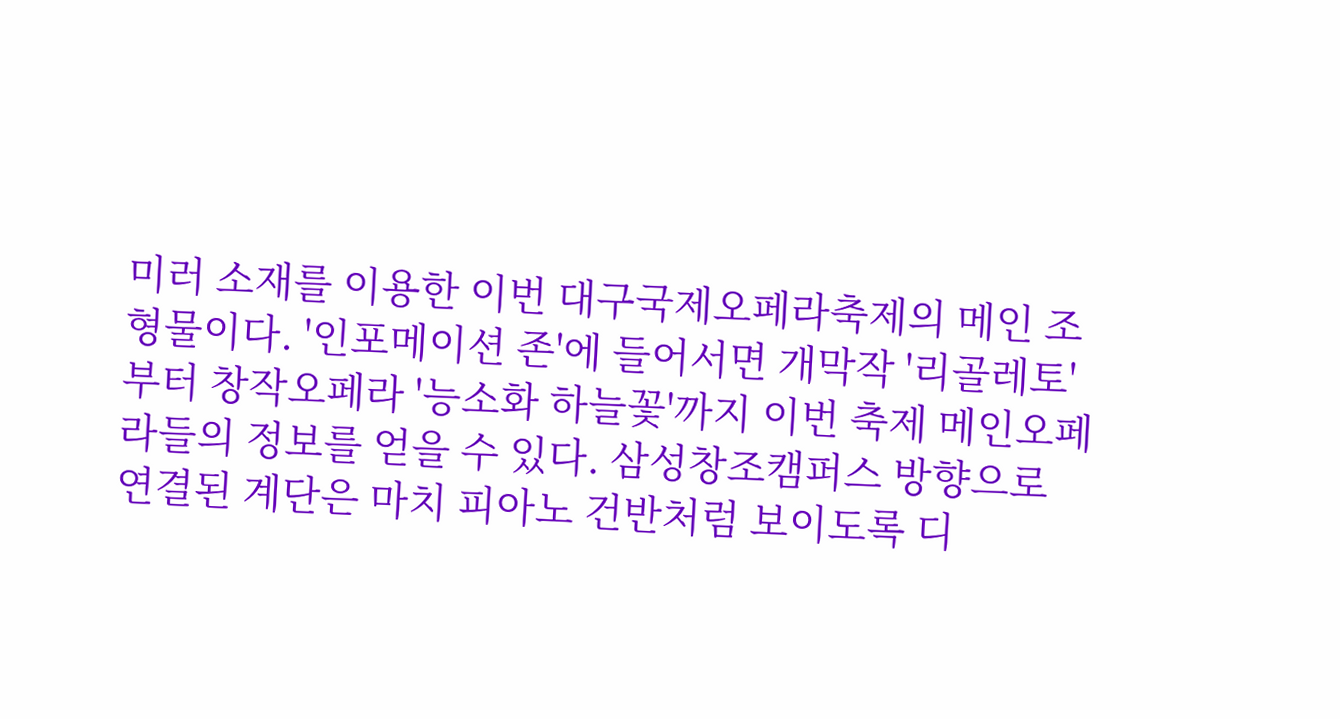미러 소재를 이용한 이번 대구국제오페라축제의 메인 조형물이다. '인포메이션 존'에 들어서면 개막작 '리골레토'부터 창작오페라 '능소화 하늘꽃'까지 이번 축제 메인오페라들의 정보를 얻을 수 있다. 삼성창조캠퍼스 방향으로 연결된 계단은 마치 피아노 건반처럼 보이도록 디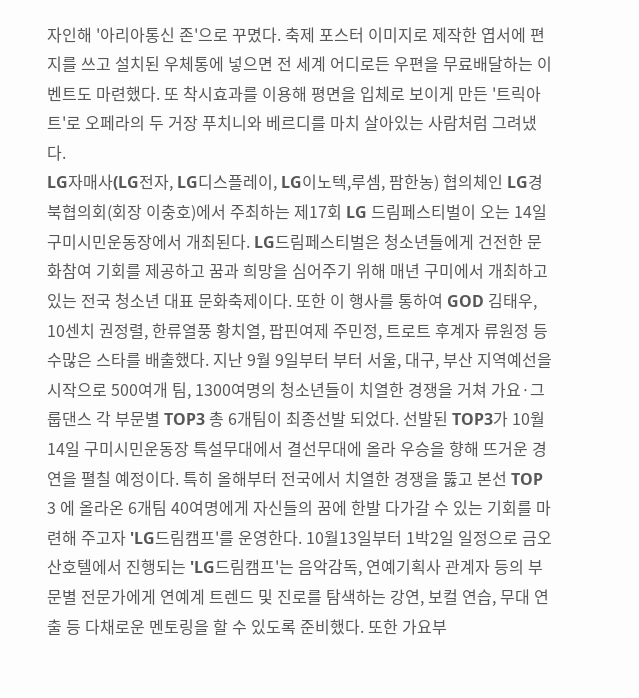자인해 '아리아통신 존'으로 꾸몄다. 축제 포스터 이미지로 제작한 엽서에 편지를 쓰고 설치된 우체통에 넣으면 전 세계 어디로든 우편을 무료배달하는 이벤트도 마련했다. 또 착시효과를 이용해 평면을 입체로 보이게 만든 '트릭아트'로 오페라의 두 거장 푸치니와 베르디를 마치 살아있는 사람처럼 그려냈다.
LG자매사(LG전자, LG디스플레이, LG이노텍,루셈, 팜한농) 협의체인 LG경북협의회(회장 이충호)에서 주최하는 제17회 LG 드림페스티벌이 오는 14일 구미시민운동장에서 개최된다. LG드림페스티벌은 청소년들에게 건전한 문화참여 기회를 제공하고 꿈과 희망을 심어주기 위해 매년 구미에서 개최하고 있는 전국 청소년 대표 문화축제이다. 또한 이 행사를 통하여 GOD 김태우, 10센치 권정렬, 한류열풍 황치열, 팝핀여제 주민정, 트로트 후계자 류원정 등 수많은 스타를 배출했다. 지난 9월 9일부터 부터 서울, 대구, 부산 지역예선을 시작으로 500여개 팀, 1300여명의 청소년들이 치열한 경쟁을 거쳐 가요·그룹댄스 각 부문별 TOP3 총 6개팀이 최종선발 되었다. 선발된 TOP3가 10월 14일 구미시민운동장 특설무대에서 결선무대에 올라 우승을 향해 뜨거운 경연을 펼칠 예정이다. 특히 올해부터 전국에서 치열한 경쟁을 뚫고 본선 TOP 3 에 올라온 6개팀 40여명에게 자신들의 꿈에 한발 다가갈 수 있는 기회를 마련해 주고자 'LG드림캠프'를 운영한다. 10월13일부터 1박2일 일정으로 금오산호텔에서 진행되는 'LG드림캠프'는 음악감독, 연예기획사 관계자 등의 부문별 전문가에게 연예계 트렌드 및 진로를 탐색하는 강연, 보컬 연습, 무대 연출 등 다채로운 멘토링을 할 수 있도록 준비했다. 또한 가요부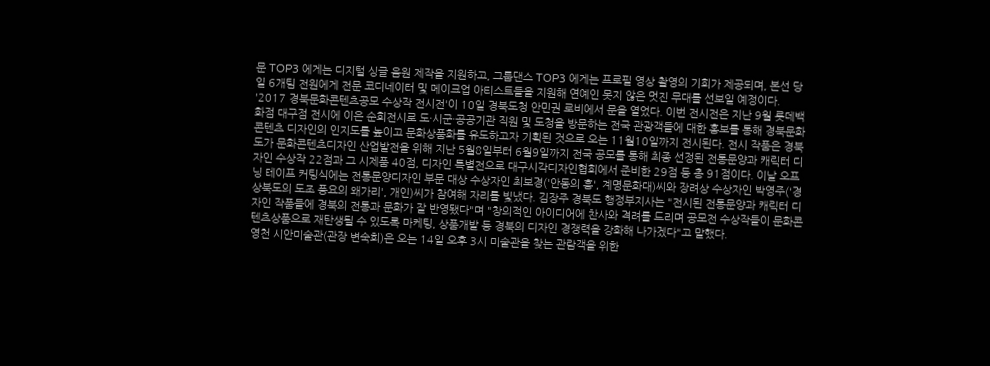문 TOP3 에게는 디지털 싱글 음원 제작을 지원하고, 그룹댄스 TOP3 에게는 프로필 영상 촬영의 기회가 제공되며, 본선 당일 6개팀 전원에게 전문 코디네이터 및 메이크업 아티스트들을 지원해 연예인 못지 않은 멋진 무대를 선보일 예정이다.
'2017 경북문화콘텐츠공모 수상작 전시전'이 10일 경북도청 안민권 로비에서 문을 열었다. 이번 전시전은 지난 9월 롯데백화점 대구점 전시에 이은 순회전시로 도·시군·공공기관 직원 및 도청을 방문하는 전국 관광객들에 대한 홍보를 통해 경북문화콘텐츠 디자인의 인지도를 높이고 문화상품화를 유도하고자 기획된 것으로 오는 11월10일까지 전시된다. 전시 작품은 경북도가 문화콘텐츠디자인 산업발전을 위해 지난 5월8일부터 6월9일까지 전국 공모를 통해 최종 선정된 전통문양과 캐릭터 디자인 수상작 22점과 그 시제품 40점, 디자인 특별전으로 대구시각디자인협회에서 준비한 29점 등 총 91점이다. 이날 오프닝 테이프 커팅식에는 전통문양디자인 부문 대상 수상자인 최보경('안동의 흥', 계명문화대)씨와 장려상 수상자인 박영주('경상북도의 도조 풍요의 왜가리', 개인)씨가 참여해 자리를 빛냈다. 김장주 경북도 행정부지사는 "전시된 전통문양과 캐릭터 디자인 작품들에 경북의 전통과 문화가 잘 반영됐다"며 "창의적인 아이디어에 찬사와 격려를 드리며 공모전 수상작들이 문화콘텐츠상품으로 재탄생될 수 있도록 마케팅, 상품개발 등 경북의 디자인 경쟁력을 강화해 나가겠다"고 말했다.
영천 시안미술관(관장 변숙희)은 오는 14일 오후 3시 미술관을 찾는 관람객을 위한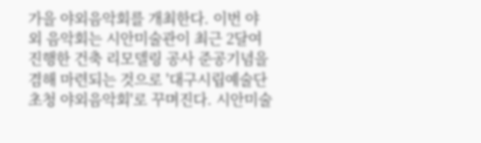가을 야외음악회를 개최한다. 이번 야외 음악회는 시안미술관이 최근 2달여 진행한 건축 리모델링 공사 준공기념을 겸해 마련되는 것으로 '대구시립예술단 초청 야외음악회'로 꾸며진다. 시안미술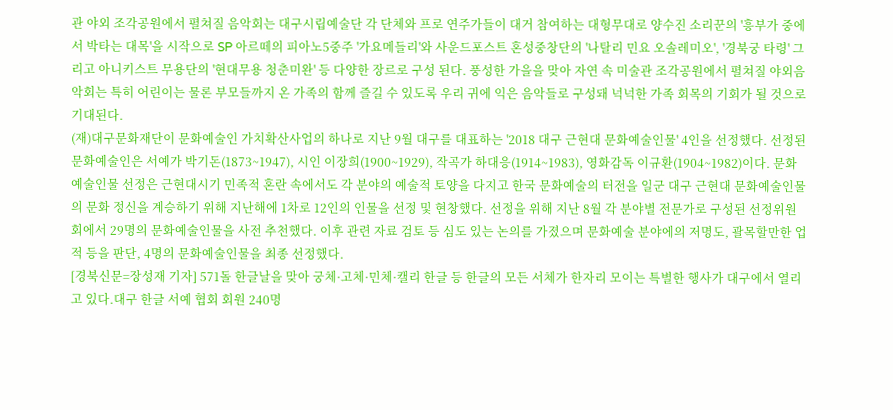관 야외 조각공원에서 펼쳐질 음악회는 대구시립예술단 각 단체와 프로 연주가들이 대거 참여하는 대형무대로 양수진 소리꾼의 '흥부가 중에서 박타는 대목'을 시작으로 SP 아르떼의 피아노5중주 '가요메들리'와 사운드포스트 혼성중창단의 '나탈리 민요 오솔레미오', '경북궁 타령' 그리고 아니키스트 무용단의 '현대무용 청춘미완' 등 다양한 장르로 구성 된다. 풍성한 가을을 맞아 자연 속 미술관 조각공원에서 펼쳐질 야외음악회는 특히 어린이는 물론 부모들까지 온 가족의 함께 즐길 수 있도록 우리 귀에 익은 음악들로 구성돼 넉넉한 가족 회목의 기회가 될 것으로 기대된다.
(재)대구문화재단이 문화예술인 가치확산사업의 하나로 지난 9월 대구를 대표하는 '2018 대구 근현대 문화예술인물' 4인을 선정했다. 선정된 문화예술인은 서예가 박기돈(1873~1947), 시인 이장희(1900~1929), 작곡가 하대응(1914~1983), 영화감독 이규환(1904~1982)이다. 문화예술인물 선정은 근현대시기 민족적 혼란 속에서도 각 분야의 예술적 토양을 다지고 한국 문화예술의 터전을 일군 대구 근현대 문화예술인물의 문화 정신을 계승하기 위해 지난해에 1차로 12인의 인물을 선정 및 현창했다. 선정을 위해 지난 8월 각 분야별 전문가로 구성된 선정위원회에서 29명의 문화예술인물을 사전 추천했다. 이후 관련 자료 검토 등 심도 있는 논의를 가졌으며 문화예술 분야에의 저명도, 괄목할만한 업적 등을 판단, 4명의 문화예술인물을 최종 선정했다.
[경북신문=장성재 기자] 571돌 한글날을 맞아 궁체·고체·민체·캘리 한글 등 한글의 모든 서체가 한자리 모이는 특별한 행사가 대구에서 열리고 있다.대구 한글 서예 협회 회원 240명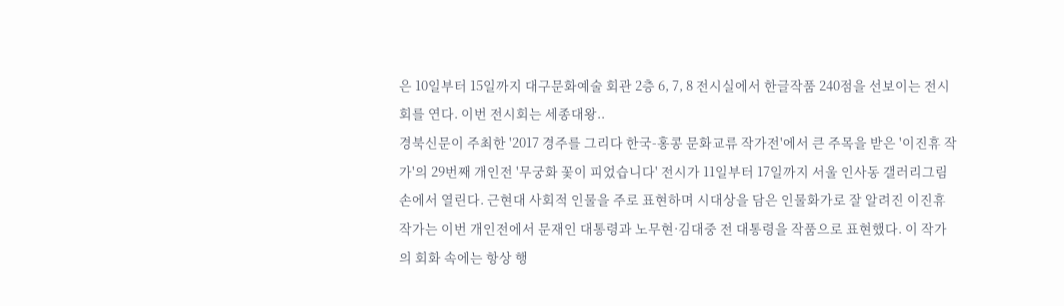은 10일부터 15일까지 대구문화예술 회관 2층 6, 7, 8 전시실에서 한글작품 240점을 선보이는 전시회를 연다. 이번 전시회는 세종대왕..
경북신문이 주최한 '2017 경주를 그리다 한국-홍콩 문화교류 작가전'에서 큰 주목을 받은 '이진휴 작가'의 29번째 개인전 '무궁화 꽃이 피었습니다' 전시가 11일부터 17일까지 서울 인사동 갤러리그림손에서 열린다. 근현대 사회적 인물을 주로 표현하며 시대상을 담은 인물화가로 잘 알려진 이진휴 작가는 이번 개인전에서 문재인 대통령과 노무현·김대중 전 대통령을 작품으로 표현했다. 이 작가의 회화 속에는 항상 행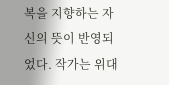복을 지향하는 자신의 뜻이 반영되었다. 작가는 위대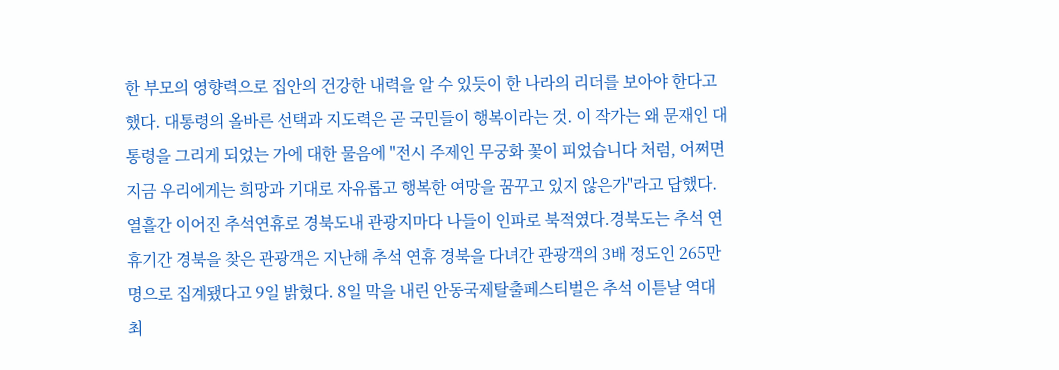한 부모의 영향력으로 집안의 건강한 내력을 알 수 있듯이 한 나라의 리더를 보아야 한다고 했다. 대통령의 올바른 선택과 지도력은 곧 국민들이 행복이라는 것. 이 작가는 왜 문재인 대통령을 그리게 되었는 가에 대한 물음에 "전시 주제인 무궁화 꽃이 피었습니다 처럼, 어쩌면 지금 우리에게는 희망과 기대로 자유롭고 행복한 여망을 꿈꾸고 있지 않은가"라고 답했다.
열흘간 이어진 추석연휴로 경북도내 관광지마다 나들이 인파로 북적였다.경북도는 추석 연휴기간 경북을 찾은 관광객은 지난해 추석 연휴 경북을 다녀간 관광객의 3배 정도인 265만명으로 집계됐다고 9일 밝혔다. 8일 막을 내린 안동국제탈출페스티벌은 추석 이튿날 역대 최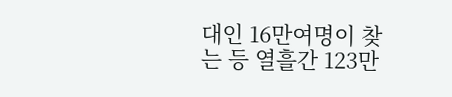대인 16만여명이 찾는 등 열흘간 123만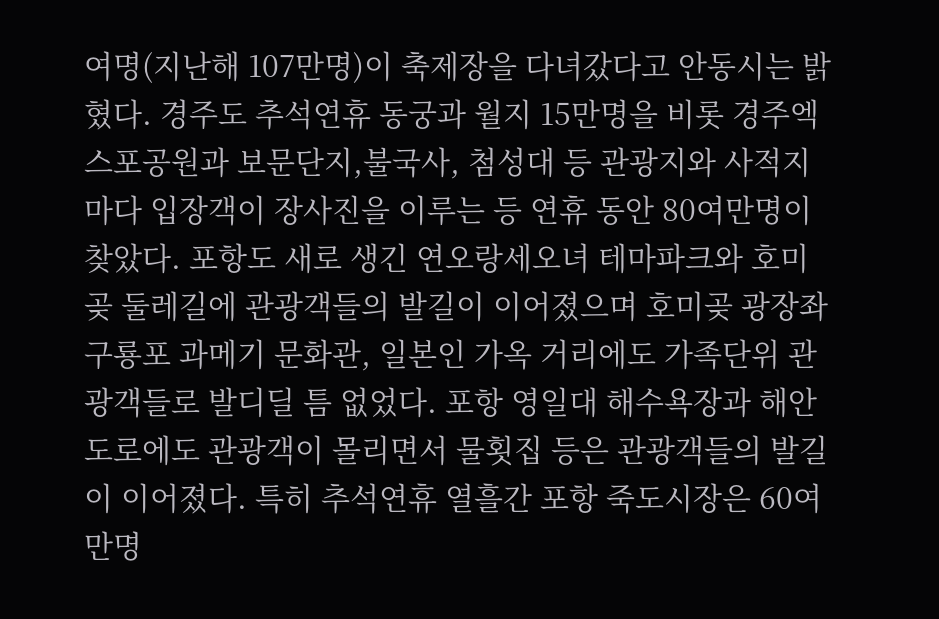여명(지난해 107만명)이 축제장을 다녀갔다고 안동시는 밝혔다. 경주도 추석연휴 동궁과 월지 15만명을 비롯 경주엑스포공원과 보문단지,불국사, 첨성대 등 관광지와 사적지마다 입장객이 장사진을 이루는 등 연휴 동안 80여만명이 찾았다. 포항도 새로 생긴 연오랑세오녀 테마파크와 호미곶 둘레길에 관광객들의 발길이 이어졌으며 호미곶 광장좌 구룡포 과메기 문화관, 일본인 가옥 거리에도 가족단위 관광객들로 발디딜 틈 없었다. 포항 영일대 해수욕장과 해안도로에도 관광객이 몰리면서 물횟집 등은 관광객들의 발길이 이어졌다. 특히 추석연휴 열흘간 포항 죽도시장은 60여만명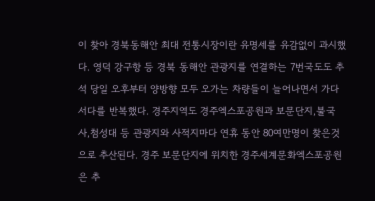이 찾아 경북동해안 최대 전통시장이란 유명세를 유감없이 과시했다. 영덕 강구항 등 경북 동해안 관광지를 연결하는 7번국도도 추석 당일 오후부터 양방향 모두 오가는 차량들이 늘어나면서 가다서다를 반복했다. 경주지역도 경주엑스포공원과 보문단지,불국사,첨성대 등 관광지와 사적지마다 연휴 동안 80여만명이 찾은것으로 추산된다. 경주 보문단지에 위치한 경주세계문화엑스포공원은 추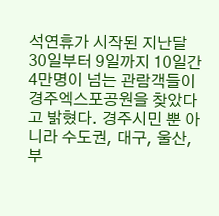석연휴가 시작된 지난달 30일부터 9일까지 10일간 4만명이 넘는 관람객들이 경주엑스포공원을 찾았다고 밝혔다. 경주시민 뿐 아니라 수도권, 대구, 울산, 부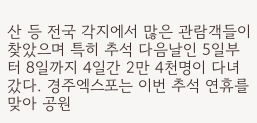산 등 전국 각지에서 많은 관람객들이 찾았으며 특히 추석 다음날인 5일부터 8일까지 4일간 2만 4천명이 다녀갔다. 경주엑스포는 이번 추석 연휴를 맞아 공원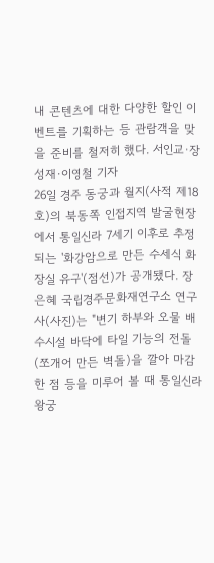내 콘텐츠에 대한 다양한 할인 이벤트를 기획하는 등 관람객을 맞을 준비를 철저히 했다. 서인교·장성재·이영철 기자
26일 경주 동궁과 월지(사적 제18호)의 북동쪽 인접지역 발굴현장에서 통일신라 7세기 이후로 추정되는 '화강암으로 만든 수세식 화장실 유구'(점선)가 공개됐다. 장은혜 국립경주문화재연구소 연구사(사진)는 "변기 하부와 오물 배수시설 바닥에 타일 기능의 전돌(쪼개어 만든 벽돌)을 깔아 마감한 점 등을 미루어 볼 때 통일신라 왕궁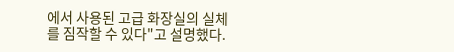에서 사용된 고급 화장실의 실체를 짐작할 수 있다"고 설명했다.